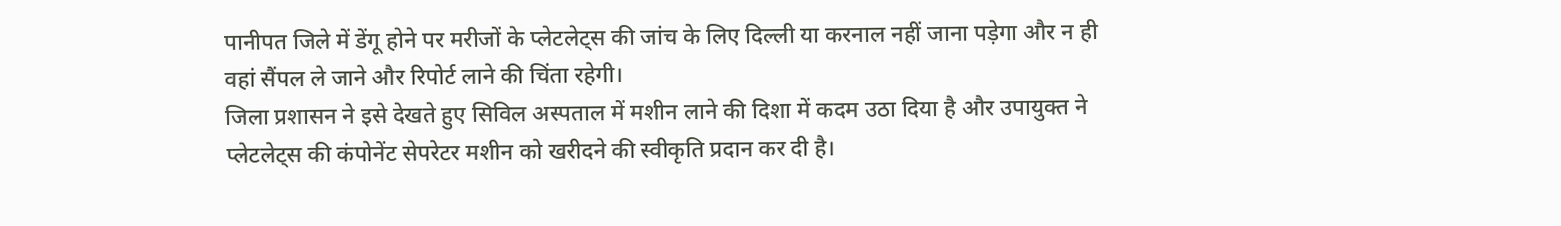पानीपत जिले में डेंगू होने पर मरीजों के प्लेटलेट्स की जांच के लिए दिल्ली या करनाल नहीं जाना पड़ेगा और न ही वहां सैंपल ले जाने और रिपोर्ट लाने की चिंता रहेगी।
जिला प्रशासन ने इसे देखते हुए सिविल अस्पताल में मशीन लाने की दिशा में कदम उठा दिया है और उपायुक्त ने प्लेटलेट्स की कंपोनेंट सेपरेटर मशीन को खरीदने की स्वीकृति प्रदान कर दी है।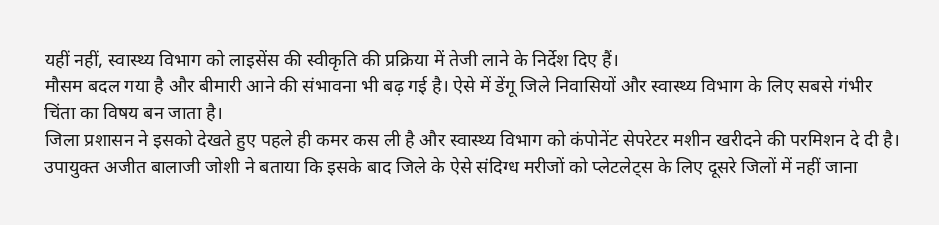यहीं नहीं, स्वास्थ्य विभाग को लाइसेंस की स्वीकृति की प्रक्रिया में तेजी लाने के निर्देश दिए हैं।
मौसम बदल गया है और बीमारी आने की संभावना भी बढ़ गई है। ऐसे में डेंगू जिले निवासियों और स्वास्थ्य विभाग के लिए सबसे गंभीर चिंता का विषय बन जाता है।
जिला प्रशासन ने इसको देखते हुए पहले ही कमर कस ली है और स्वास्थ्य विभाग को कंपोनेंट सेपरेटर मशीन खरीदने की परमिशन दे दी है।
उपायुक्त अजीत बालाजी जोशी ने बताया कि इसके बाद जिले के ऐसे संदिग्ध मरीजों को प्लेटलेट्स के लिए दूसरे जिलों में नहीं जाना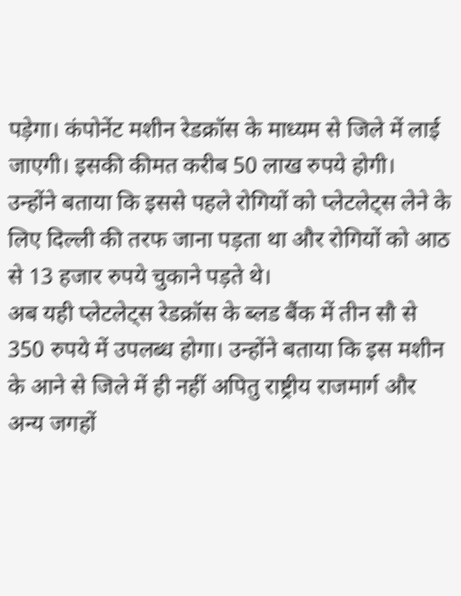पड़ेगा। कंपोनेंट मशीन रेडक्रॉस के माध्यम से जिले में लाई जाएगी। इसकी कीमत करीब 50 लाख रुपये होगी।
उन्होंने बताया कि इससे पहले रोगियों को प्लेटलेट्स लेने के लिए दिल्ली की तरफ जाना पड़ता था और रोगियों को आठ से 13 हजार रुपये चुकाने पड़ते थे।
अब यही प्लेटलेट्स रेडक्रॉस के ब्लड बैंक में तीन सौ से 350 रुपये में उपलब्ध होगा। उन्होंने बताया कि इस मशीन के आने से जिले में ही नहीं अपितु राष्ट्रीय राजमार्ग और अन्य जगहों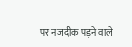पर नजदीक पड़ने वाले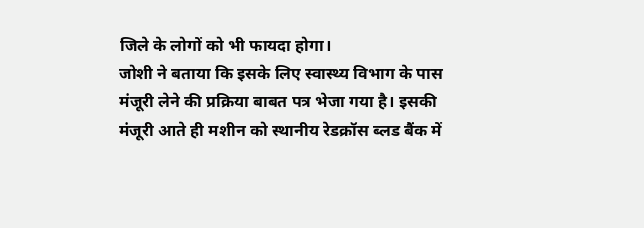जिले के लोगों को भी फायदा होगा।
जोशी ने बताया कि इसके लिए स्वास्थ्य विभाग के पास मंजूरी लेने की प्रक्रिया बाबत पत्र भेजा गया है। इसकी मंजूरी आते ही मशीन को स्थानीय रेडक्रॉस ब्लड बैंक में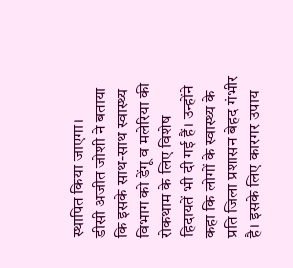स्थापित किया जाएगा।
डीसी अजीत जोशी ने बताया कि इसके साथ-साथ स्वास्थ्य विभाग को डेंगू व मलेरिया की रोकथाम के लिए विशेष हिदायतें भी दी गई हैं। उन्होंने कहा कि लोगों के स्वास्थ्य के प्रति जिला प्रशासन बेहद गंभीर है। इसके लिए कारगर उपाय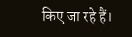किए जा रहे हैं।